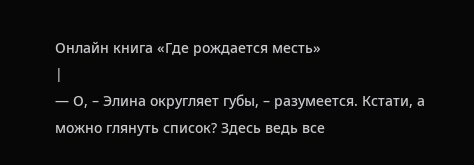Онлайн книга «Где рождается месть»
|
— О, – Элина округляет губы, – разумеется. Кстати, а можно глянуть список? Здесь ведь все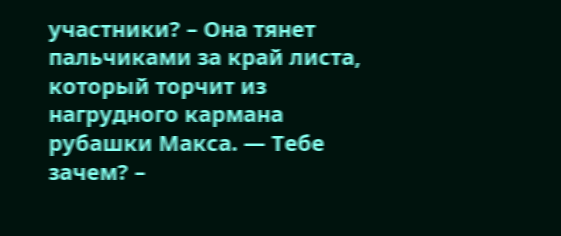участники? – Она тянет пальчиками за край листа, который торчит из нагрудного кармана рубашки Макса. — Тебе зачем? –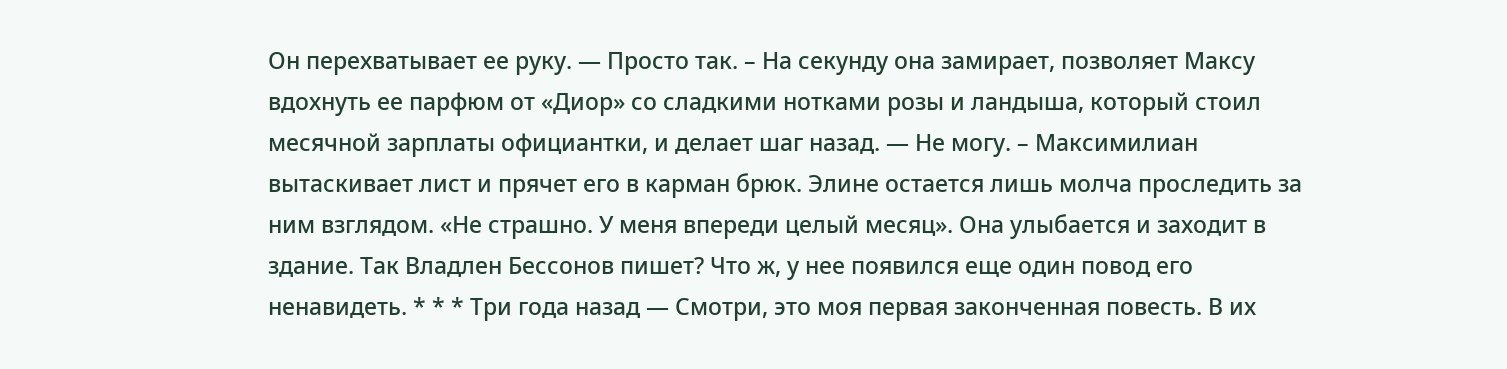Он перехватывает ее руку. — Просто так. – На секунду она замирает, позволяет Максу вдохнуть ее парфюм от «Диор» со сладкими нотками розы и ландыша, который стоил месячной зарплаты официантки, и делает шаг назад. — Не могу. – Максимилиан вытаскивает лист и прячет его в карман брюк. Элине остается лишь молча проследить за ним взглядом. «Не страшно. У меня впереди целый месяц». Она улыбается и заходит в здание. Так Владлен Бессонов пишет? Что ж, у нее появился еще один повод его ненавидеть. * * * Три года назад — Смотри, это моя первая законченная повесть. В их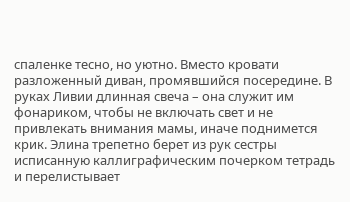спаленке тесно, но уютно. Вместо кровати разложенный диван, промявшийся посередине. В руках Ливии длинная свеча – она служит им фонариком, чтобы не включать свет и не привлекать внимания мамы, иначе поднимется крик. Элина трепетно берет из рук сестры исписанную каллиграфическим почерком тетрадь и перелистывает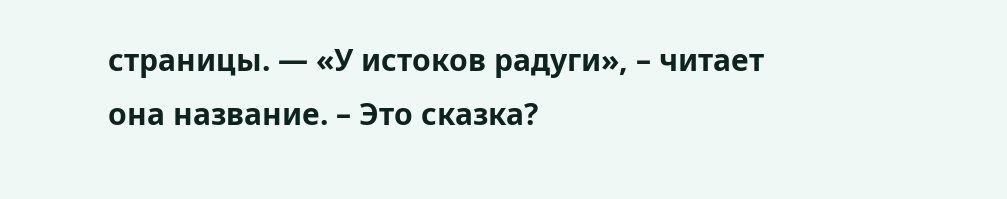страницы. — «У истоков радуги», – читает она название. – Это сказка?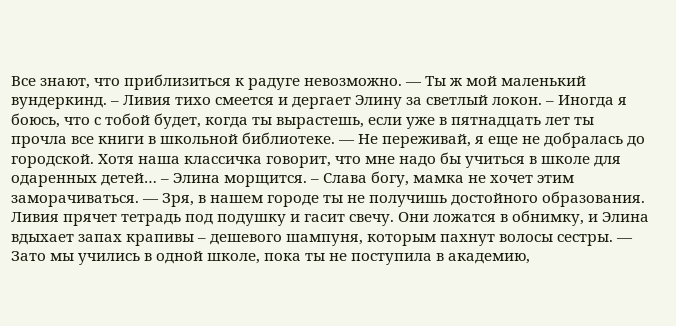Все знают, что приблизиться к радуге невозможно. — Ты ж мой маленький вундеркинд. – Ливия тихо смеется и дергает Элину за светлый локон. – Иногда я боюсь, что с тобой будет, когда ты вырастешь, если уже в пятнадцать лет ты прочла все книги в школьной библиотеке. — Не переживай, я еще не добралась до городской. Хотя наша классичка говорит, что мне надо бы учиться в школе для одаренных детей… – Элина морщится. – Слава богу, мамка не хочет этим заморачиваться. — Зря, в нашем городе ты не получишь достойного образования. Ливия прячет тетрадь под подушку и гасит свечу. Они ложатся в обнимку, и Элина вдыхает запах крапивы – дешевого шампуня, которым пахнут волосы сестры. — Зато мы учились в одной школе, пока ты не поступила в академию,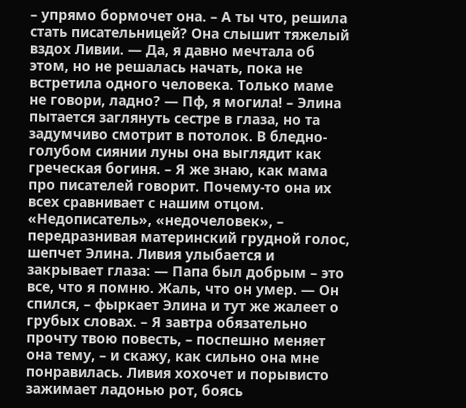– упрямо бормочет она. – А ты что, решила стать писательницей? Она слышит тяжелый вздох Ливии. — Да, я давно мечтала об этом, но не решалась начать, пока не встретила одного человека. Только маме не говори, ладно? — Пф, я могила! – Элина пытается заглянуть сестре в глаза, но та задумчиво смотрит в потолок. В бледно-голубом сиянии луны она выглядит как греческая богиня. – Я же знаю, как мама про писателей говорит. Почему-то она их всех сравнивает с нашим отцом. «Недописатель», «недочеловек», – передразнивая материнский грудной голос, шепчет Элина. Ливия улыбается и закрывает глаза: — Папа был добрым – это все, что я помню. Жаль, что он умер. — Он спился, – фыркает Элина и тут же жалеет о грубых словах. – Я завтра обязательно прочту твою повесть, – поспешно меняет она тему, – и скажу, как сильно она мне понравилась. Ливия хохочет и порывисто зажимает ладонью рот, боясь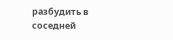разбудить в соседней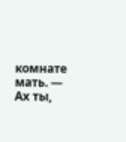комнате мать. — Ах ты,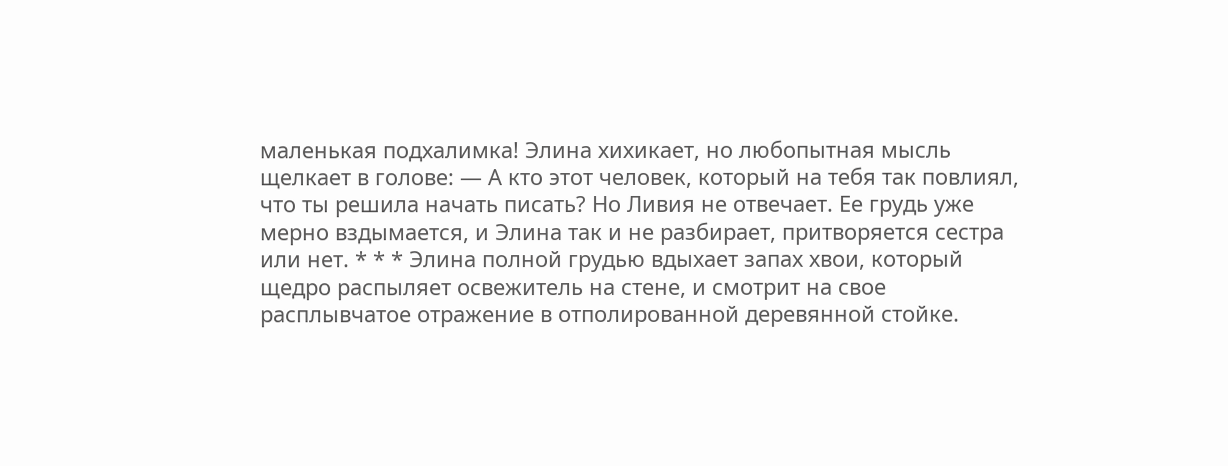маленькая подхалимка! Элина хихикает, но любопытная мысль щелкает в голове: — А кто этот человек, который на тебя так повлиял, что ты решила начать писать? Но Ливия не отвечает. Ее грудь уже мерно вздымается, и Элина так и не разбирает, притворяется сестра или нет. * * * Элина полной грудью вдыхает запах хвои, который щедро распыляет освежитель на стене, и смотрит на свое расплывчатое отражение в отполированной деревянной стойке.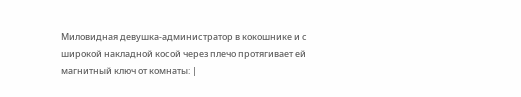Миловидная девушка-администратор в кокошнике и с широкой накладной косой через плечо протягивает ей магнитный ключ от комнаты: |